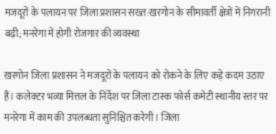मजदूरों के पलायन पर जिला प्रशासन सख्त:खरगोन के सीमावर्ती क्षेत्रों में निगरानी बढ़ी; मनरेगा में होगी रोजगार की व्यवस्था

खरगोन जिला प्रशासन ने मजदूरों के पलायन को रोकने के लिए कड़े कदम उठाए हैं। कलेक्टर भव्या मित्तल के निर्देश पर जिला टास्क फोर्स कमेटी स्थानीय स्तर पर मनरेगा में काम की उपलब्धता सुनिश्चित करेगी। जिला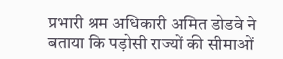प्रभारी श्रम अधिकारी अमित डोडवे ने बताया कि पड़ोसी राज्यों की सीमाओं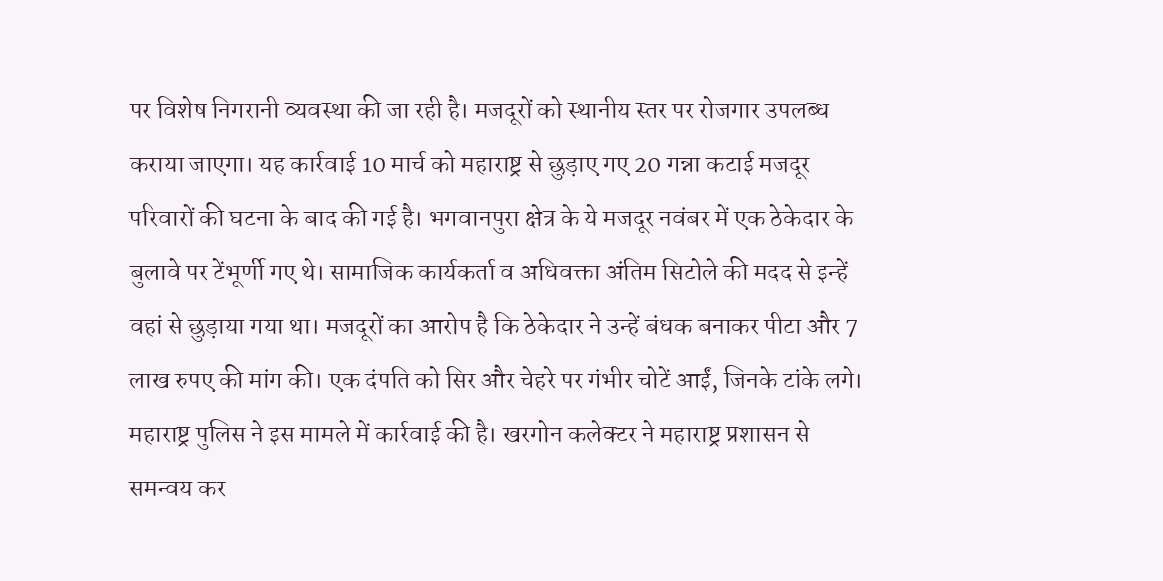पर विशेष निगरानी व्यवस्था की जा रही है। मजदूरों को स्थानीय स्तर पर रोजगार उपलब्ध कराया जाएगा। यह कार्रवाई 10 मार्च को महाराष्ट्र से छुड़ाए गए 20 गन्ना कटाई मजदूर परिवारों की घटना के बाद की गई है। भगवानपुरा क्षेत्र के ये मजदूर नवंबर में एक ठेकेदार के बुलावे पर टेंभूर्णी गए थे। सामाजिक कार्यकर्ता व अधिवक्ता अंतिम सिटोले की मदद से इन्हें वहां से छुड़ाया गया था। मजदूरों का आरोप है कि ठेकेदार ने उन्हें बंधक बनाकर पीटा और 7 लाख रुपए की मांग की। एक दंपति को सिर और चेहरे पर गंभीर चोटें आईं, जिनके टांके लगे। महाराष्ट्र पुलिस ने इस मामले में कार्रवाई की है। खरगोन कलेक्टर ने महाराष्ट्र प्रशासन से समन्वय कर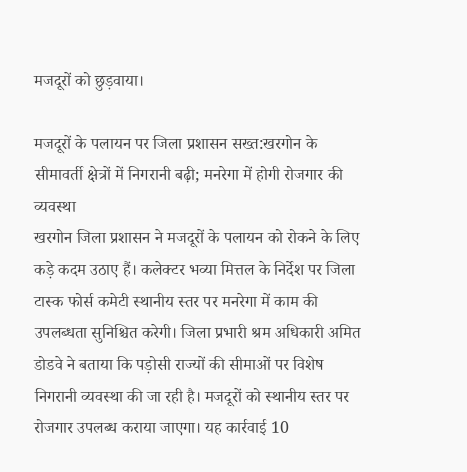मजदूरों को छुड़वाया।

मजदूरों के पलायन पर जिला प्रशासन सख्त:खरगोन के सीमावर्ती क्षेत्रों में निगरानी बढ़ी; मनरेगा में होगी रोजगार की व्यवस्था
खरगोन जिला प्रशासन ने मजदूरों के पलायन को रोकने के लिए कड़े कदम उठाए हैं। कलेक्टर भव्या मित्तल के निर्देश पर जिला टास्क फोर्स कमेटी स्थानीय स्तर पर मनरेगा में काम की उपलब्धता सुनिश्चित करेगी। जिला प्रभारी श्रम अधिकारी अमित डोडवे ने बताया कि पड़ोसी राज्यों की सीमाओं पर विशेष निगरानी व्यवस्था की जा रही है। मजदूरों को स्थानीय स्तर पर रोजगार उपलब्ध कराया जाएगा। यह कार्रवाई 10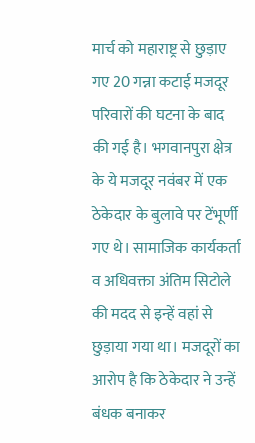मार्च को महाराष्ट्र से छुड़ाए गए 20 गन्ना कटाई मजदूर परिवारों की घटना के बाद की गई है। भगवानपुरा क्षेत्र के ये मजदूर नवंबर में एक ठेकेदार के बुलावे पर टेंभूर्णी गए थे। सामाजिक कार्यकर्ता व अधिवक्ता अंतिम सिटोले की मदद से इन्हें वहां से छुड़ाया गया था। मजदूरों का आरोप है कि ठेकेदार ने उन्हें बंधक बनाकर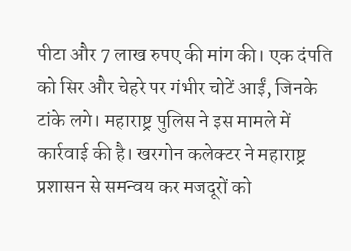पीटा और 7 लाख रुपए की मांग की। एक दंपति को सिर और चेहरे पर गंभीर चोटें आईं, जिनके टांके लगे। महाराष्ट्र पुलिस ने इस मामले में कार्रवाई की है। खरगोन कलेक्टर ने महाराष्ट्र प्रशासन से समन्वय कर मजदूरों को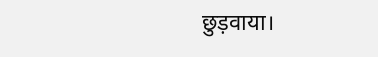छुड़वाया।